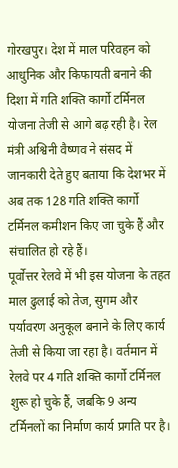गोरखपुर। देश में माल परिवहन को आधुनिक और किफायती बनाने की दिशा में गति शक्ति कार्गो टर्मिनल योजना तेजी से आगे बढ़ रही है। रेल मंत्री अश्विनी वैष्णव ने संसद में जानकारी देते हुए बताया कि देशभर में अब तक 128 गति शक्ति कार्गो टर्मिनल कमीशन किए जा चुके हैं और संचालित हो रहे हैं।
पूर्वोत्तर रेलवे में भी इस योजना के तहत माल ढुलाई को तेज, सुगम और पर्यावरण अनुकूल बनाने के लिए कार्य तेजी से किया जा रहा है। वर्तमान में रेलवे पर 4 गति शक्ति कार्गो टर्मिनल शुरू हो चुके हैं, जबकि 9 अन्य टर्मिनलों का निर्माण कार्य प्रगति पर है।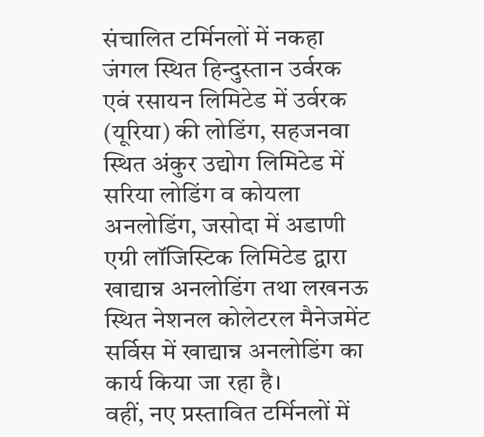संचालित टर्मिनलों में नकहा जंगल स्थित हिन्दुस्तान उर्वरक एवं रसायन लिमिटेड में उर्वरक (यूरिया) की लोडिंग, सहजनवा स्थित अंकुर उद्योग लिमिटेड में सरिया लोडिंग व कोयला अनलोडिंग, जसोदा में अडाणी एग्री लॉजिस्टिक लिमिटेड द्वारा खाद्यान्न अनलोडिंग तथा लखनऊ स्थित नेशनल कोलेटरल मैनेजमेंट सर्विस में खाद्यान्न अनलोडिंग का कार्य किया जा रहा है।
वहीं, नए प्रस्तावित टर्मिनलों में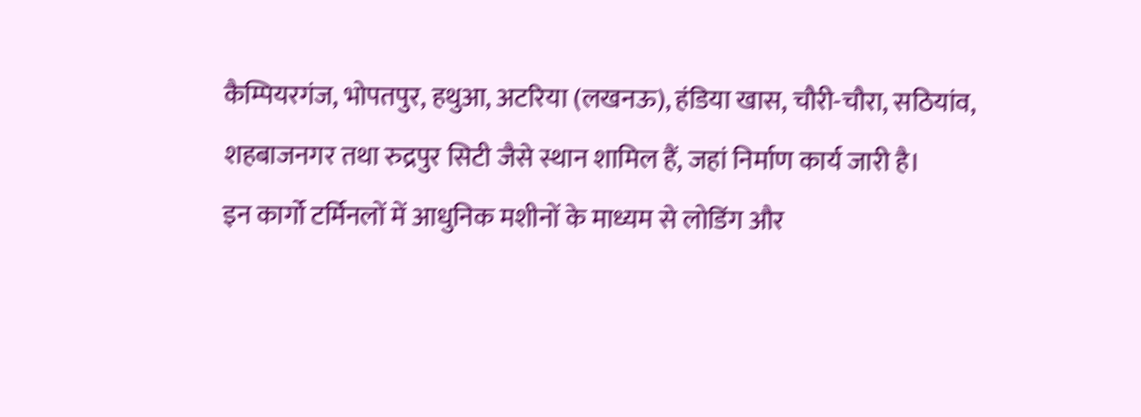कैम्पियरगंज, भोपतपुर, हथुआ, अटरिया (लखनऊ), हंडिया खास, चौरी-चौरा, सठियांव, शहबाजनगर तथा रुद्रपुर सिटी जैसे स्थान शामिल हैं, जहां निर्माण कार्य जारी है।
इन कार्गो टर्मिनलों में आधुनिक मशीनों के माध्यम से लोडिंग और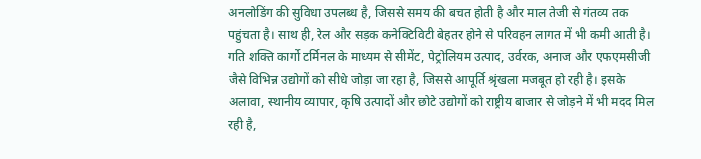अनलोडिंग की सुविधा उपलब्ध है, जिससे समय की बचत होती है और माल तेजी से गंतव्य तक पहुंचता है। साथ ही, रेल और सड़क कनेक्टिविटी बेहतर होने से परिवहन लागत में भी कमी आती है।
गति शक्ति कार्गो टर्मिनल के माध्यम से सीमेंट, पेट्रोलियम उत्पाद, उर्वरक, अनाज और एफएमसीजी जैसे विभिन्न उद्योगों को सीधे जोड़ा जा रहा है, जिससे आपूर्ति श्रृंखला मजबूत हो रही है। इसके अलावा, स्थानीय व्यापार, कृषि उत्पादों और छोटे उद्योगों को राष्ट्रीय बाजार से जोड़ने में भी मदद मिल रही है,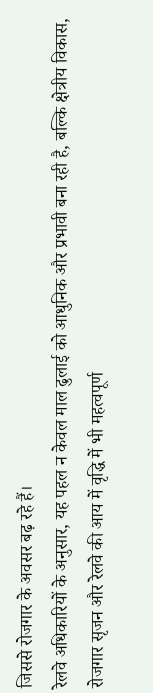जिससे रोजगार के अवसर बढ़ रहे हैं।
रेलवे अधिकारियों के अनुसार, यह पहल न केवल माल ढुलाई को आधुनिक और प्रभावी बना रही है, बल्कि क्षेत्रीय विकास, रोजगार सृजन और रेलवे की आय में वृद्धि में भी महत्वपूर्ण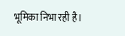भूमिका निभा रही है।